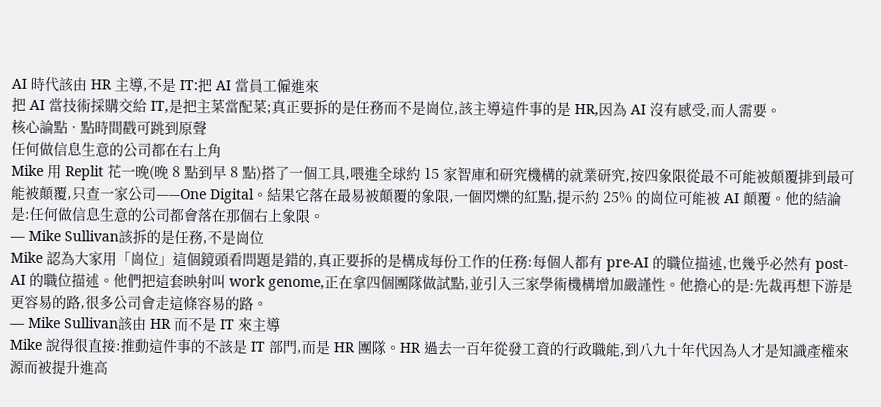AI 時代該由 HR 主導,不是 IT:把 AI 當員工僱進來
把 AI 當技術採購交給 IT,是把主菜當配菜;真正要拆的是任務而不是崗位,該主導這件事的是 HR,因為 AI 沒有感受,而人需要。
核心論點 · 點時間戳可跳到原聲
任何做信息生意的公司都在右上角
Mike 用 Replit 花一晚(晚 8 點到早 8 點)搭了一個工具,喂進全球約 15 家智庫和研究機構的就業研究,按四象限從最不可能被顛覆排到最可能被顛覆,只查一家公司——One Digital。結果它落在最易被顛覆的象限,一個閃爍的紅點,提示約 25% 的崗位可能被 AI 顛覆。他的結論是:任何做信息生意的公司都會落在那個右上象限。
— Mike Sullivan該拆的是任務,不是崗位
Mike 認為大家用「崗位」這個鏡頭看問題是錯的,真正要拆的是構成每份工作的任務:每個人都有 pre-AI 的職位描述,也幾乎必然有 post-AI 的職位描述。他們把這套映射叫 work genome,正在拿四個團隊做試點,並引入三家學術機構增加嚴謹性。他擔心的是:先裁再想下游是更容易的路,很多公司會走這條容易的路。
— Mike Sullivan該由 HR 而不是 IT 來主導
Mike 說得很直接:推動這件事的不該是 IT 部門,而是 HR 團隊。HR 過去一百年從發工資的行政職能,到八九十年代因為人才是知識產權來源而被提升進高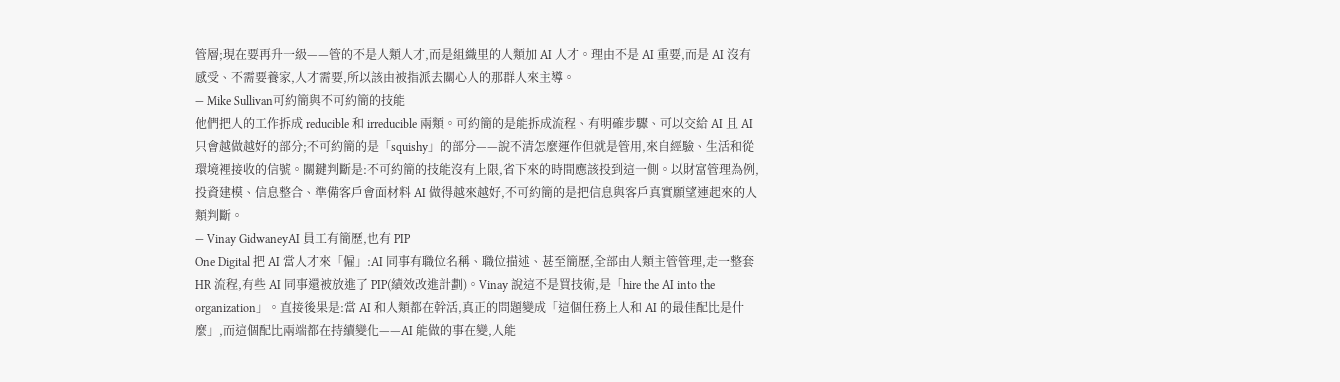管層;現在要再升一級——管的不是人類人才,而是組織里的人類加 AI 人才。理由不是 AI 重要,而是 AI 沒有感受、不需要養家,人才需要,所以該由被指派去關心人的那群人來主導。
— Mike Sullivan可約簡與不可約簡的技能
他們把人的工作拆成 reducible 和 irreducible 兩類。可約簡的是能拆成流程、有明確步驟、可以交給 AI 且 AI 只會越做越好的部分;不可約簡的是「squishy」的部分——說不清怎麼運作但就是管用,來自經驗、生活和從環境裡接收的信號。關鍵判斷是:不可約簡的技能沒有上限,省下來的時間應該投到這一側。以財富管理為例,投資建模、信息整合、準備客戶會面材料 AI 做得越來越好,不可約簡的是把信息與客戶真實願望連起來的人類判斷。
— Vinay GidwaneyAI 員工有簡歷,也有 PIP
One Digital 把 AI 當人才來「僱」:AI 同事有職位名稱、職位描述、甚至簡歷,全部由人類主管管理,走一整套 HR 流程,有些 AI 同事還被放進了 PIP(績效改進計劃)。Vinay 說這不是買技術,是「hire the AI into the organization」。直接後果是:當 AI 和人類都在幹活,真正的問題變成「這個任務上人和 AI 的最佳配比是什麼」,而這個配比兩端都在持續變化——AI 能做的事在變,人能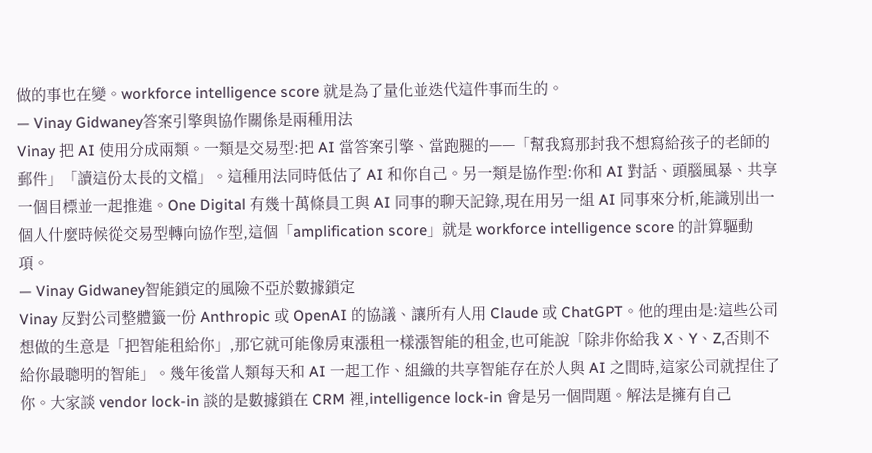做的事也在變。workforce intelligence score 就是為了量化並迭代這件事而生的。
— Vinay Gidwaney答案引擎與協作關係是兩種用法
Vinay 把 AI 使用分成兩類。一類是交易型:把 AI 當答案引擎、當跑腿的——「幫我寫那封我不想寫給孩子的老師的郵件」「讀這份太長的文檔」。這種用法同時低估了 AI 和你自己。另一類是協作型:你和 AI 對話、頭腦風暴、共享一個目標並一起推進。One Digital 有幾十萬條員工與 AI 同事的聊天記錄,現在用另一組 AI 同事來分析,能識別出一個人什麼時候從交易型轉向協作型,這個「amplification score」就是 workforce intelligence score 的計算驅動項。
— Vinay Gidwaney智能鎖定的風險不亞於數據鎖定
Vinay 反對公司整體籤一份 Anthropic 或 OpenAI 的協議、讓所有人用 Claude 或 ChatGPT。他的理由是:這些公司想做的生意是「把智能租給你」,那它就可能像房東漲租一樣漲智能的租金,也可能說「除非你給我 X、Y、Z,否則不給你最聰明的智能」。幾年後當人類每天和 AI 一起工作、組織的共享智能存在於人與 AI 之間時,這家公司就捏住了你。大家談 vendor lock-in 談的是數據鎖在 CRM 裡,intelligence lock-in 會是另一個問題。解法是擁有自己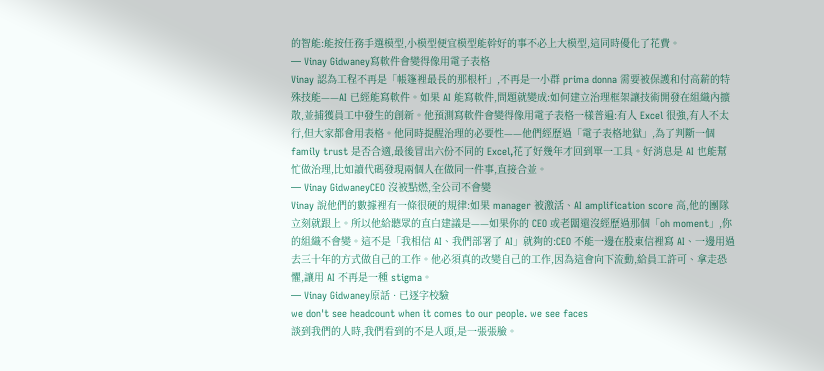的智能:能按任務手選模型,小模型便宜模型能幹好的事不必上大模型,這同時優化了花費。
— Vinay Gidwaney寫軟件會變得像用電子表格
Vinay 認為工程不再是「帳篷裡最長的那根杆」,不再是一小群 prima donna 需要被保護和付高薪的特殊技能——AI 已經能寫軟件。如果 AI 能寫軟件,問題就變成:如何建立治理框架讓技術開發在組織內擴散,並捕獲員工中發生的創新。他預測寫軟件會變得像用電子表格一樣普遍:有人 Excel 很強,有人不太行,但大家都會用表格。他同時提醒治理的必要性——他們經歷過「電子表格地獄」,為了判斷一個 family trust 是否合適,最後冒出六份不同的 Excel,花了好幾年才回到單一工具。好消息是 AI 也能幫忙做治理,比如讀代碼發現兩個人在做同一件事,直接合並。
— Vinay GidwaneyCEO 沒被點燃,全公司不會變
Vinay 說他們的數據裡有一條很硬的規律:如果 manager 被激活、AI amplification score 高,他的團隊立刻就跟上。所以他給聽眾的直白建議是——如果你的 CEO 或老闆還沒經歷過那個「oh moment」,你的組織不會變。這不是「我相信 AI、我們部署了 AI」就夠的:CEO 不能一邊在股東信裡寫 AI、一邊用過去三十年的方式做自己的工作。他必須真的改變自己的工作,因為這會向下流動,給員工許可、拿走恐懼,讓用 AI 不再是一種 stigma。
— Vinay Gidwaney原話 · 已逐字校驗
we don't see headcount when it comes to our people. we see faces
談到我們的人時,我們看到的不是人頭,是一張張臉。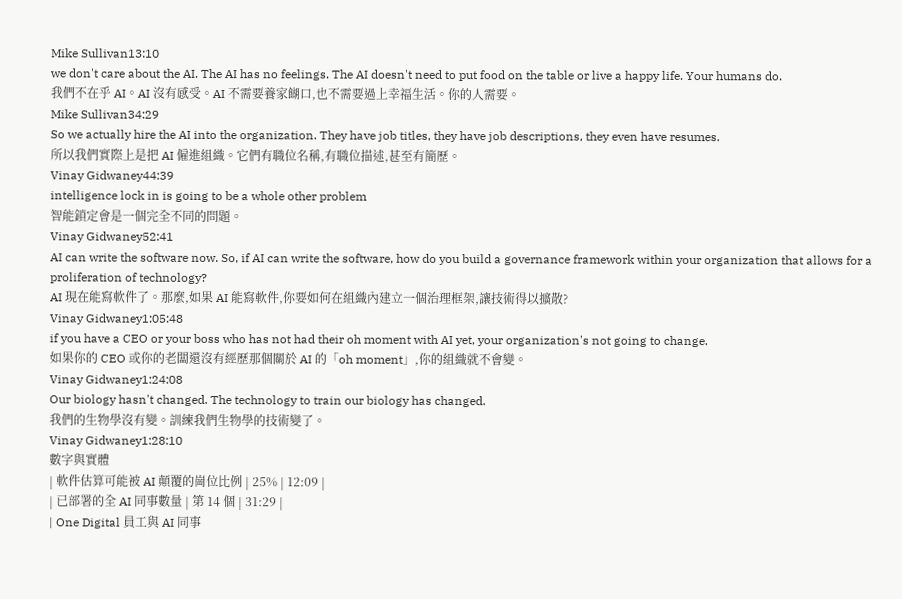Mike Sullivan13:10
we don't care about the AI. The AI has no feelings. The AI doesn't need to put food on the table or live a happy life. Your humans do.
我們不在乎 AI。AI 沒有感受。AI 不需要養家餬口,也不需要過上幸福生活。你的人需要。
Mike Sullivan34:29
So we actually hire the AI into the organization. They have job titles, they have job descriptions, they even have resumes.
所以我們實際上是把 AI 僱進組織。它們有職位名稱,有職位描述,甚至有簡歷。
Vinay Gidwaney44:39
intelligence lock in is going to be a whole other problem
智能鎖定會是一個完全不同的問題。
Vinay Gidwaney52:41
AI can write the software now. So, if AI can write the software, how do you build a governance framework within your organization that allows for a proliferation of technology?
AI 現在能寫軟件了。那麼,如果 AI 能寫軟件,你要如何在組織內建立一個治理框架,讓技術得以擴散?
Vinay Gidwaney1:05:48
if you have a CEO or your boss who has not had their oh moment with AI yet, your organization's not going to change.
如果你的 CEO 或你的老闆還沒有經歷那個關於 AI 的「oh moment」,你的組織就不會變。
Vinay Gidwaney1:24:08
Our biology hasn't changed. The technology to train our biology has changed.
我們的生物學沒有變。訓練我們生物學的技術變了。
Vinay Gidwaney1:28:10
數字與實體
| 軟件估算可能被 AI 顛覆的崗位比例 | 25% | 12:09 |
| 已部署的全 AI 同事數量 | 第 14 個 | 31:29 |
| One Digital 員工與 AI 同事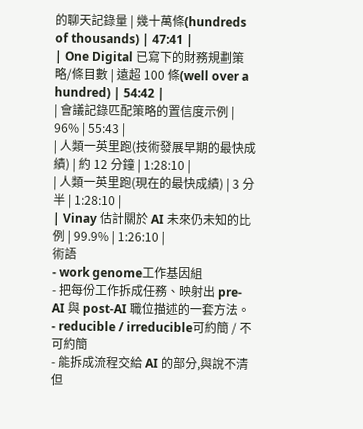的聊天記錄量 | 幾十萬條(hundreds of thousands) | 47:41 |
| One Digital 已寫下的財務規劃策略/條目數 | 遠超 100 條(well over a hundred) | 54:42 |
| 會議記錄匹配策略的置信度示例 | 96% | 55:43 |
| 人類一英里跑(技術發展早期的最快成績) | 約 12 分鐘 | 1:28:10 |
| 人類一英里跑(現在的最快成績) | 3 分半 | 1:28:10 |
| Vinay 估計關於 AI 未來仍未知的比例 | 99.9% | 1:26:10 |
術語
- work genome工作基因組
- 把每份工作拆成任務、映射出 pre-AI 與 post-AI 職位描述的一套方法。
- reducible / irreducible可約簡 / 不可約簡
- 能拆成流程交給 AI 的部分,與說不清但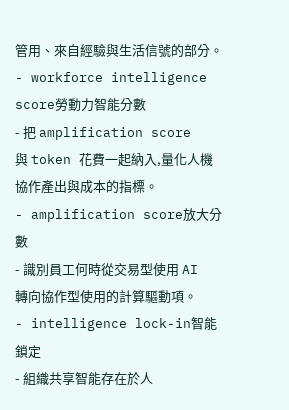管用、來自經驗與生活信號的部分。
- workforce intelligence score勞動力智能分數
- 把 amplification score 與 token 花費一起納入,量化人機協作產出與成本的指標。
- amplification score放大分數
- 識別員工何時從交易型使用 AI 轉向協作型使用的計算驅動項。
- intelligence lock-in智能鎖定
- 組織共享智能存在於人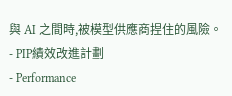與 AI 之間時,被模型供應商捏住的風險。
- PIP績效改進計劃
- Performance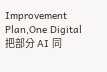Improvement Plan,One Digital 把部分 AI 同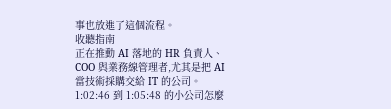事也放進了這個流程。
收聽指南
正在推動 AI 落地的 HR 負責人、COO 與業務線管理者,尤其是把 AI 當技術採購交給 IT 的公司。
1:02:46 到 1:05:48 的小公司怎麼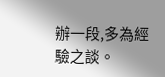辦一段,多為經驗之談。